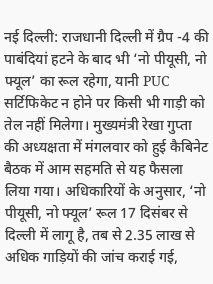नई दिल्ली: राजधानी दिल्ली में ग्रैप -4 की पाबंदियां हटने के बाद भी ‘नो पीयूसी, नो फ्यूल’ का रूल रहेगा, यानी PUC सर्टिफिकेट न होने पर किसी भी गाड़ी को तेल नहीं मिलेगा। मुख्यमंत्री रेखा गुप्ता की अध्यक्षता में मंगलवार को हुई कैबिनेट बैठक में आम सहमति से यह फैसला लिया गया। अधिकारियों के अनुसार, ‘नो पीयूसी, नो फ्यूल’ रूल 17 दिसंबर से दिल्ली में लागू है, तब से 2.35 लाख से अधिक गाड़ियों की जांच कराई गई,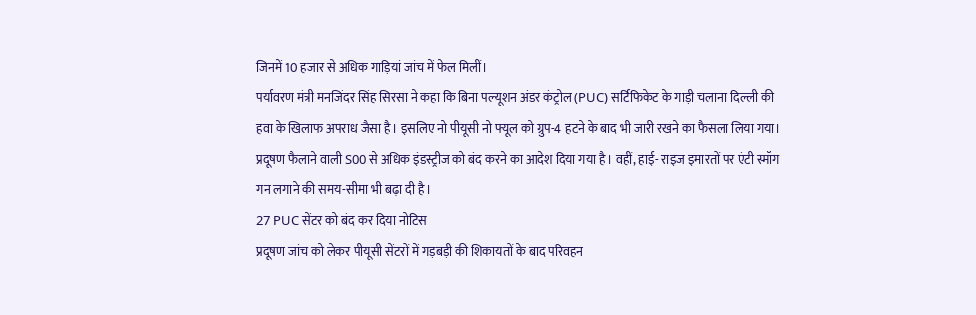जिनमें 10 हजार से अधिक गाड़ियां जांच में फेल मिलीं।
पर्यावरण मंत्री मनजिंदर सिंह सिरसा ने कहा कि बिना पल्यूशन अंडर कंट्रोल (PUC) सर्टिफिकेट के गाड़ी चलाना दिल्ली की हवा के खिलाफ अपराध जैसा है। इसलिए नो पीयूसी नो फ्यूल को ग्रुप-4 हटने के बाद भी जारी रखने का फैसला लिया गया। प्रदूषण फैलाने वाली S00 से अधिक इंडस्ट्रीज को बंद करने का आदेश दिया गया है। वहीं, हाई- राइज इमारतों पर एंटी स्मॉग गन लगाने की समय-सीमा भी बढ़ा दी है।
27 PUC सेंटर को बंद कर दिया नोटिस
प्रदूषण जांच को लेकर पीयूसी सेंटरों में गड़बड़ी की शिकायतों के बाद परिवहन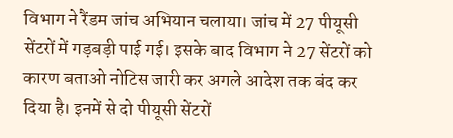विभाग ने रैंडम जांच अभियान चलाया। जांच में 27 पीयूसी सेंटरों में गड़बड़ी पाई गई। इसके बाद विभाग ने 27 सेंटरों को कारण बताओ नोटिस जारी कर अगले आदेश तक बंद कर दिया है। इनमें से दो पीयूसी सेंटरों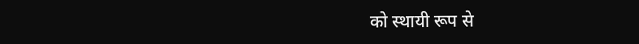को स्थायी रूप से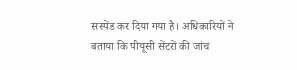सस्पेंड कर दिया गया है। अधिकारियों ने बताया कि पीयूसी सेंटरों की जांच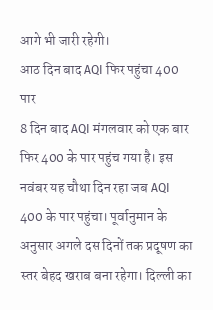आगे भी जारी रहेगी।
आठ दिन बाद AQI फिर पहुंचा 400 पार
8 दिन बाद AQI मंगलवार को एक बार फिर 400 के पार पहुंच गया है। इस नवंबर यह चौथा दिन रहा जब AQI 400 के पार पहुंचा। पूर्वानुमान के अनुसार अगले दस दिनों तक प्रदूषण का स्तर बेहद खराब बना रहेगा। दिल्ली का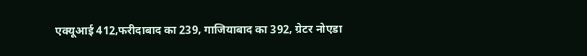एक्यूआई 412,फरीदाबाद का 239, गाजियाबाद का 392, ग्रेटर नोएडा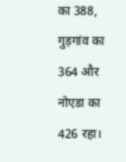का 388, गुड़गांव का 364 और नोएडा का 426 रहा।